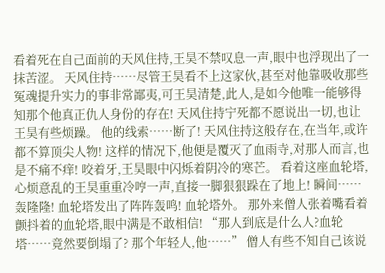看着死在自己面前的天风住持,王昊不禁叹息一声,眼中也浮现出了一抹苦涩。 天风住持……尽管王昊看不上这家伙,甚至对他靠吸收那些冤魂提升实力的事非常鄙夷,可王昊清楚,此人,是如今他唯一能够得知那个他真正仇人身份的存在! 天风住持宁死都不愿说出一切,也让王昊有些烦躁。 他的线索……断了! 天风住持这般存在,在当年,或许都不算顶尖人物! 这样的情况下,他便是覆灭了血雨寺,对那人而言,也是不痛不痒! 咬着牙,王昊眼中闪烁着阴冷的寒芒。 看着这座血轮塔,心烦意乱的王昊重重冷哼一声,直接一脚狠狠跺在了地上! 瞬间…… 轰隆隆! 血轮塔发出了阵阵轰鸣! 血轮塔外。 那外来僧人张着嘴看着颤抖着的血轮塔,眼中满是不敢相信! “那人到底是什么人?血轮塔……竟然要倒塌了? 那个年轻人,他……” 僧人有些不知自己该说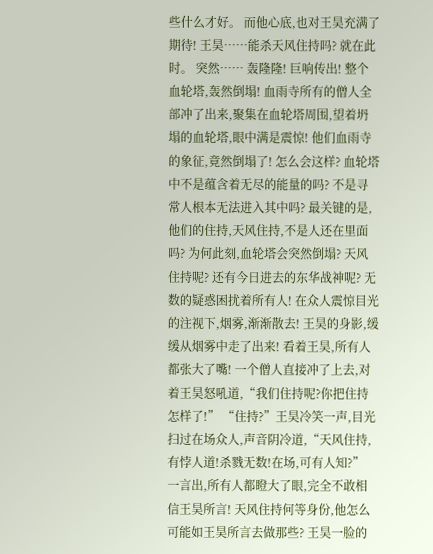些什么才好。 而他心底,也对王昊充满了期待! 王昊……能杀天风住持吗? 就在此时。 突然…… 轰隆隆! 巨响传出! 整个血轮塔,轰然倒塌! 血雨寺所有的僧人全部冲了出来,聚集在血轮塔周围,望着坍塌的血轮塔,眼中满是震惊! 他们血雨寺的象征,竟然倒塌了! 怎么会这样? 血轮塔中不是蕴含着无尽的能量的吗? 不是寻常人根本无法进入其中吗? 最关键的是,他们的住持,天风住持,不是人还在里面吗? 为何此刻,血轮塔会突然倒塌? 天风住持呢? 还有今日进去的东华战神呢? 无数的疑惑困扰着所有人! 在众人震惊目光的注视下,烟雾,渐渐散去! 王昊的身影,缓缓从烟雾中走了出来! 看着王昊,所有人都张大了嘴! 一个僧人直接冲了上去,对着王昊怒吼道,“我们住持呢?你把住持怎样了!” “住持?”王昊冷笑一声,目光扫过在场众人,声音阴冷道,“天风住持,有悖人道!杀戮无数!在场,可有人知?” 一言出,所有人都瞪大了眼,完全不敢相信王昊所言! 天风住持何等身份,他怎么可能如王昊所言去做那些? 王昊一脸的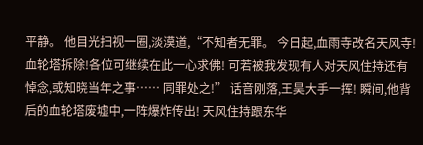平静。 他目光扫视一圈,淡漠道,“不知者无罪。 今日起,血雨寺改名天风寺!血轮塔拆除!各位可继续在此一心求佛! 可若被我发现有人对天风住持还有悼念,或知晓当年之事…… 同罪处之!” 话音刚落,王昊大手一挥! 瞬间,他背后的血轮塔废墟中,一阵爆炸传出! 天风住持跟东华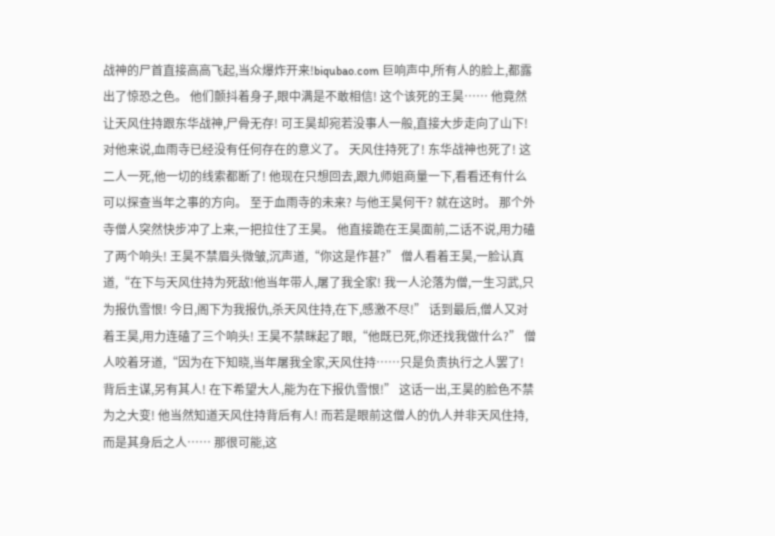战神的尸首直接高高飞起,当众爆炸开来!biqubao.com 巨响声中,所有人的脸上,都露出了惊恐之色。 他们颤抖着身子,眼中满是不敢相信! 这个该死的王昊…… 他竟然让天风住持跟东华战神,尸骨无存! 可王昊却宛若没事人一般,直接大步走向了山下! 对他来说,血雨寺已经没有任何存在的意义了。 天风住持死了! 东华战神也死了! 这二人一死,他一切的线索都断了! 他现在只想回去,跟九师姐商量一下,看看还有什么可以探查当年之事的方向。 至于血雨寺的未来? 与他王昊何干? 就在这时。 那个外寺僧人突然快步冲了上来,一把拉住了王昊。 他直接跪在王昊面前,二话不说,用力磕了两个响头! 王昊不禁眉头微皱,沉声道,“你这是作甚?” 僧人看着王昊,一脸认真道,“在下与天风住持为死敌!他当年带人,屠了我全家! 我一人沦落为僧,一生习武,只为报仇雪恨! 今日,阁下为我报仇,杀天风住持,在下,感激不尽!” 话到最后,僧人又对着王昊,用力连磕了三个响头! 王昊不禁眯起了眼,“他既已死,你还找我做什么?” 僧人咬着牙道,“因为在下知晓,当年屠我全家,天风住持……只是负责执行之人罢了! 背后主谋,另有其人! 在下希望大人,能为在下报仇雪恨!” 这话一出,王昊的脸色不禁为之大变! 他当然知道天风住持背后有人! 而若是眼前这僧人的仇人并非天风住持,而是其身后之人…… 那很可能,这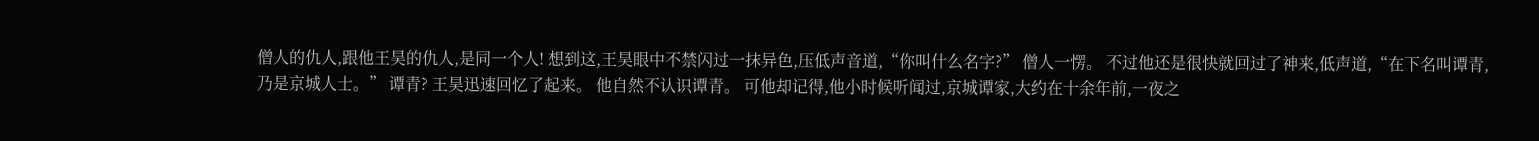僧人的仇人,跟他王昊的仇人,是同一个人! 想到这,王昊眼中不禁闪过一抹异色,压低声音道,“你叫什么名字?” 僧人一愣。 不过他还是很快就回过了神来,低声道,“在下名叫谭青,乃是京城人士。” 谭青? 王昊迅速回忆了起来。 他自然不认识谭青。 可他却记得,他小时候听闻过,京城谭家,大约在十余年前,一夜之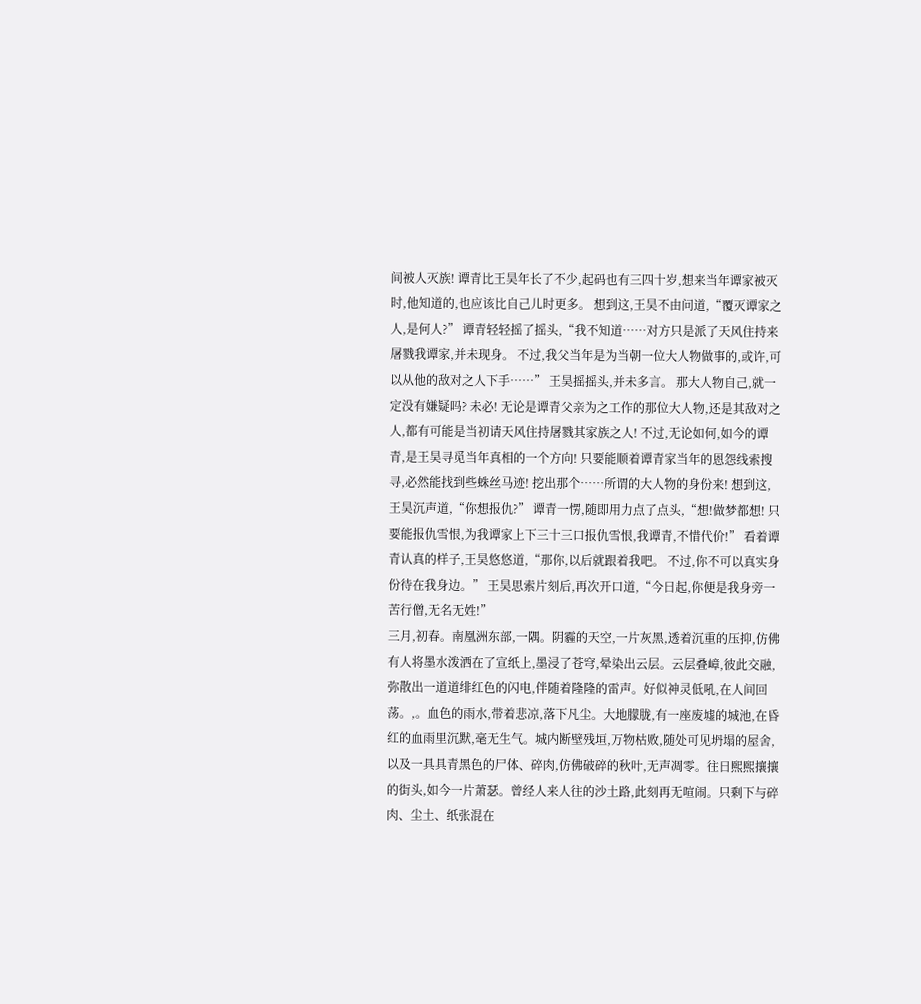间被人灭族! 谭青比王昊年长了不少,起码也有三四十岁,想来当年谭家被灭时,他知道的,也应该比自己儿时更多。 想到这,王昊不由问道,“覆灭谭家之人,是何人?” 谭青轻轻摇了摇头,“我不知道……对方只是派了天风住持来屠戮我谭家,并未现身。 不过,我父当年是为当朝一位大人物做事的,或许,可以从他的敌对之人下手……” 王昊摇摇头,并未多言。 那大人物自己,就一定没有嫌疑吗? 未必! 无论是谭青父亲为之工作的那位大人物,还是其敌对之人,都有可能是当初请天风住持屠戮其家族之人! 不过,无论如何,如今的谭青,是王昊寻觅当年真相的一个方向! 只要能顺着谭青家当年的恩怨线索搜寻,必然能找到些蛛丝马迹! 挖出那个……所谓的大人物的身份来! 想到这,王昊沉声道,“你想报仇?” 谭青一愣,随即用力点了点头,“想!做梦都想! 只要能报仇雪恨,为我谭家上下三十三口报仇雪恨,我谭青,不惜代价!” 看着谭青认真的样子,王昊悠悠道,“那你,以后就跟着我吧。 不过,你不可以真实身份待在我身边。” 王昊思索片刻后,再次开口道,“今日起,你便是我身旁一苦行僧,无名无姓!”
三月,初春。南凰洲东部,一隅。阴霾的天空,一片灰黑,透着沉重的压抑,仿佛有人将墨水泼洒在了宣纸上,墨浸了苍穹,晕染出云层。云层叠嶂,彼此交融,弥散出一道道绯红色的闪电,伴随着隆隆的雷声。好似神灵低吼,在人间回荡。,。血色的雨水,带着悲凉,落下凡尘。大地朦胧,有一座废墟的城池,在昏红的血雨里沉默,毫无生气。城内断壁残垣,万物枯败,随处可见坍塌的屋舍,以及一具具青黑色的尸体、碎肉,仿佛破碎的秋叶,无声凋零。往日熙熙攘攘的街头,如今一片萧瑟。曾经人来人往的沙土路,此刻再无喧闹。只剩下与碎肉、尘土、纸张混在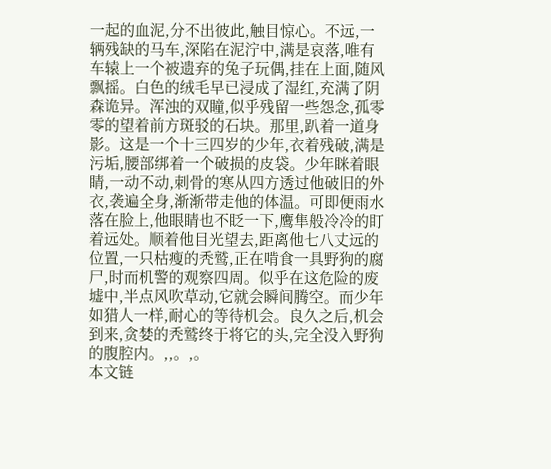一起的血泥,分不出彼此,触目惊心。不远,一辆残缺的马车,深陷在泥泞中,满是哀落,唯有车辕上一个被遗弃的兔子玩偶,挂在上面,随风飘摇。白色的绒毛早已浸成了湿红,充满了阴森诡异。浑浊的双瞳,似乎残留一些怨念,孤零零的望着前方斑驳的石块。那里,趴着一道身影。这是一个十三四岁的少年,衣着残破,满是污垢,腰部绑着一个破损的皮袋。少年眯着眼睛,一动不动,刺骨的寒从四方透过他破旧的外衣,袭遍全身,渐渐带走他的体温。可即便雨水落在脸上,他眼睛也不眨一下,鹰隼般冷冷的盯着远处。顺着他目光望去,距离他七八丈远的位置,一只枯瘦的秃鹫,正在啃食一具野狗的腐尸,时而机警的观察四周。似乎在这危险的废墟中,半点风吹草动,它就会瞬间腾空。而少年如猎人一样,耐心的等待机会。良久之后,机会到来,贪婪的秃鹫终于将它的头,完全没入野狗的腹腔内。,,。,。
本文链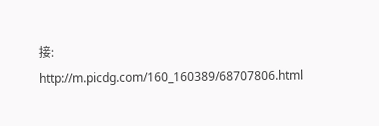接:
http://m.picdg.com/160_160389/68707806.html